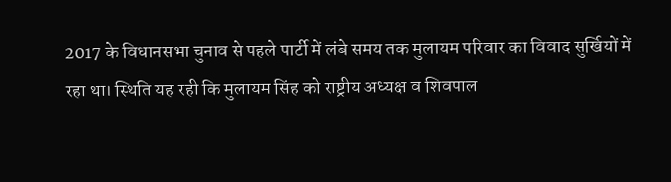2017 के विधानसभा चुनाव से पहले पार्टी में लंबे समय तक मुलायम परिवार का विवाद सुर्खियों में रहा था। स्थिति यह रही कि मुलायम सिंह को राष्ट्रीय अध्यक्ष व शिवपाल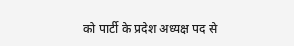को पार्टी के प्रदेश अध्यक्ष पद से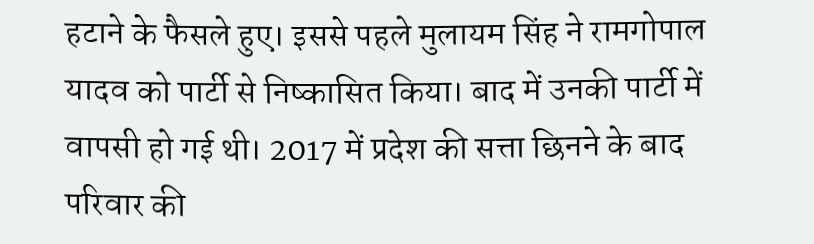हटाने के फैसले हुए। इससे पहले मुलायम सिंह ने रामगोपाल यादव को पार्टी से निष्कासित किया। बाद में उनकी पार्टी में वापसी हो गई थी। 2017 में प्रदेश की सत्ता छिनने के बाद परिवार की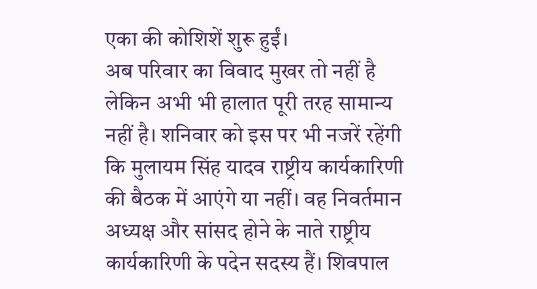एका की कोशिशें शुरू हुईं।
अब परिवार का विवाद मुखर तो नहीं है लेकिन अभी भी हालात पूरी तरह सामान्य नहीं है। शनिवार को इस पर भी नजरें रहेंगी कि मुलायम सिंह यादव राष्ट्रीय कार्यकारिणी की बैठक में आएंगे या नहीं। वह निवर्तमान अध्यक्ष और सांसद होने के नाते राष्ट्रीय कार्यकारिणी के पदेन सदस्य हैं। शिवपाल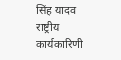सिंह यादव राष्ट्रीय कार्यकारिणी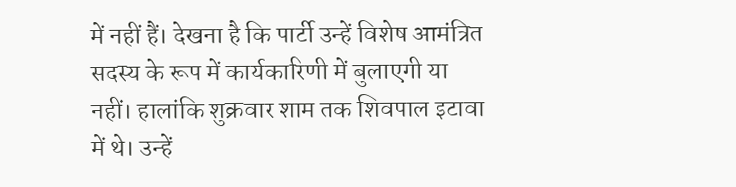में नहीं हैं। देखना है कि पार्टी उन्हें विशेष आमंत्रित सदस्य के रूप में कार्यकारिणी में बुलाएगी या नहीं। हालांकि शुक्रवार शाम तक शिवपाल इटावा में थे। उन्हें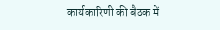कार्यकारिणी की बैठक में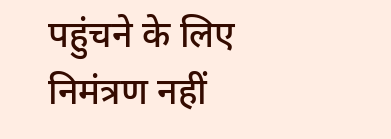पहुंचने के लिए निमंत्रण नहीं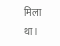मिला था।